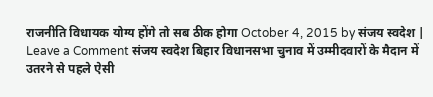राजनीति विधायक योग्य होंगे तो सब ठीक होगा October 4, 2015 by संजय स्वदेश | Leave a Comment संजय स्वदेश बिहार विधानसभा चुनाव में उम्मीदवारों के मैदान में उतरने से पहले ऐसी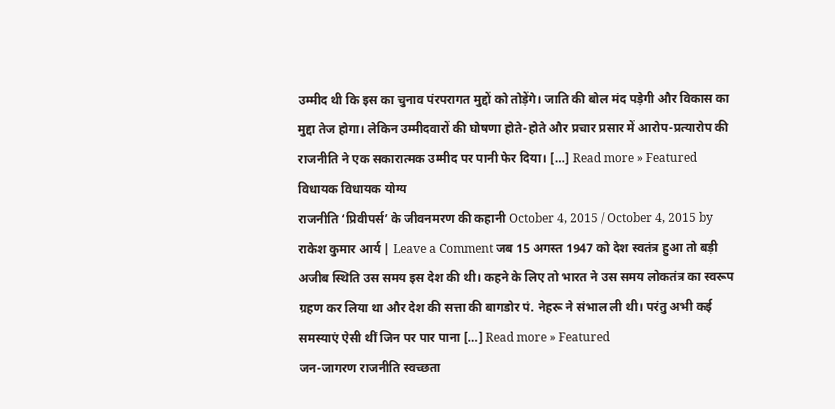उम्मीद थी कि इस का चुनाव पंरपरागत मुद्दों को तोड़ेंगे। जाति की बोल मंद पड़ेगी और विकास का मुद्दा तेज होगा। लेकिन उम्मीदवारों की घोषणा होते-होते और प्रचार प्रसार में आरोप-प्रत्यारोप की राजनीति ने एक सकारात्मक उम्मीद पर पानी फेर दिया। […] Read more » Featured विधायक विधायक योग्य
राजनीति ‘प्रिवीपर्स’ के जीवनमरण की कहानी October 4, 2015 / October 4, 2015 by राकेश कुमार आर्य | Leave a Comment जब 15 अगस्त 1947 को देश स्वतंत्र हुआ तो बड़ी अजीब स्थिति उस समय इस देश की थी। कहने के लिए तो भारत ने उस समय लोकतंत्र का स्वरूप ग्रहण कर लिया था और देश की सत्ता की बागडोर पं. नेहरू ने संभाल ली थी। परंतु अभी कई समस्याएं ऐसी थीं जिन पर पार पाना […] Read more » Featured
जन-जागरण राजनीति स्वच्छता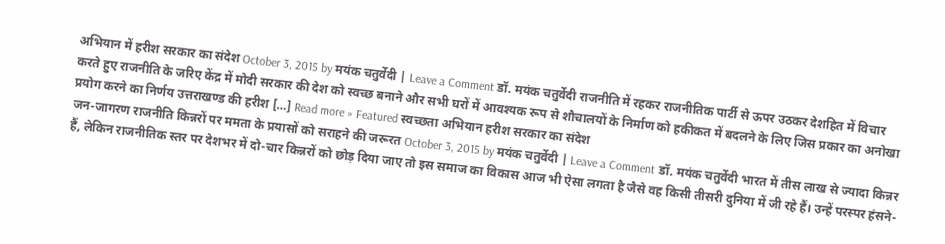अभियान में हरीश सरकार का संदेश October 3, 2015 by मयंक चतुर्वेदी | Leave a Comment डॉ. मयंक चतुर्वेदी राजनीति में रहकर राजनीतिक पार्टी से ऊपर उठकर देशहित में विचार करते हुए राजनीति के जरिए केंद्र में मोदी सरकार की देश को स्वच्छ बनाने और सभी घरों में आवश्यक रूप से शौचालयों के निर्माण को हकीकत में बदलने के लिए जिस प्रकार का अनोखा प्रयोग करने का निर्णय उत्तराखण्ड की हरीश […] Read more » Featured स्वच्छता अभियान हरीश सरकार का संदेश
जन-जागरण राजनीति किन्नरों पर ममता के प्रयासों को सराहने की जरूरत October 3, 2015 by मयंक चतुर्वेदी | Leave a Comment डॉ. मयंक चतुर्वेदी भारत में तीस लाख से ज्यादा किन्नर हैं, लेकिन राजनीतिक स्तर पर देशभर में दो-चार किन्नरों को छोड़ दिया जाए तो इस समाज का विकास आज भी ऐसा लगता है जैसे वह किसी तीसरी दुनिया में जी रहे हैं। उन्हें परस्पर हंसने-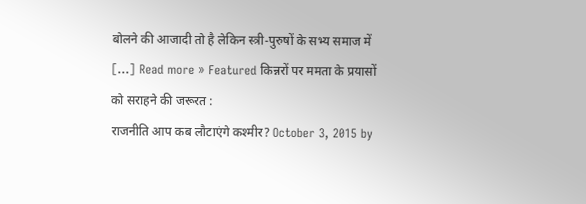बोलने की आजादी तो है लेकिन स्त्री-पुरुषों के सभ्य समाज में […] Read more » Featured किन्नरों पर ममता के प्रयासों को सराहने की जरूरत :
राजनीति आप कब लौटाएंगे कश्मीर? October 3, 2015 by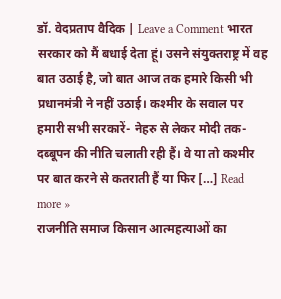डॉ. वेदप्रताप वैदिक | Leave a Comment भारत सरकार को मैं बधाई देता हूं। उसने संयुक्तराष्ट्र में वह बात उठाई है, जो बात आज तक हमारे किसी भी प्रधानमंत्री ने नहीं उठाई। कश्मीर के सवाल पर हमारी सभी सरकारें- नेहरु से लेकर मोदी तक- दब्बूपन की नीति चलाती रही हैं। वे या तो कश्मीर पर बात करने से कतराती हैं या फिर […] Read more »
राजनीति समाज किसान आत्महत्याओं का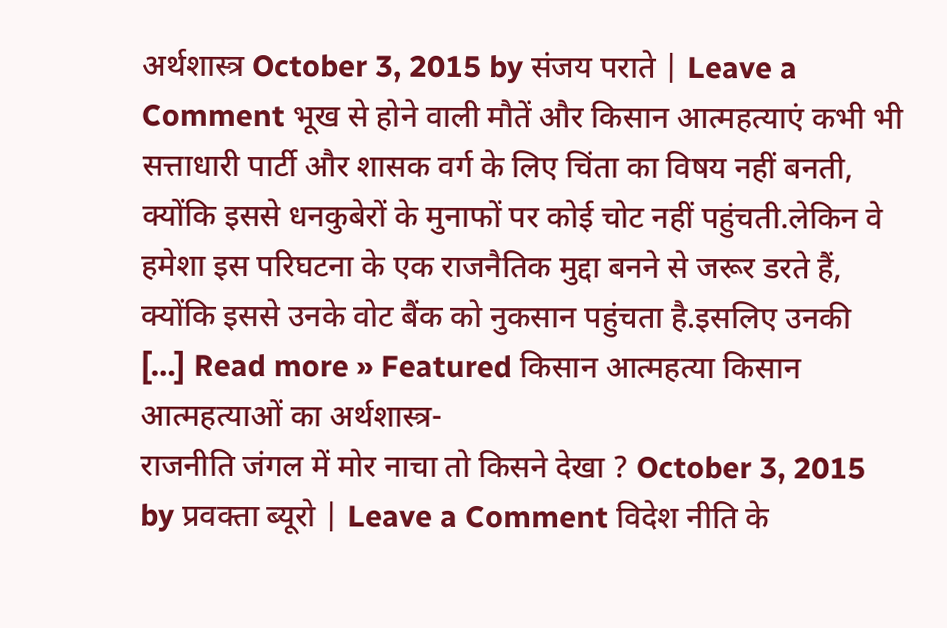अर्थशास्त्र October 3, 2015 by संजय पराते | Leave a Comment भूख से होने वाली मौतें और किसान आत्महत्याएं कभी भी सत्ताधारी पार्टी और शासक वर्ग के लिए चिंता का विषय नहीं बनती, क्योंकि इससे धनकुबेरों के मुनाफों पर कोई चोट नहीं पहुंचती.लेकिन वे हमेशा इस परिघटना के एक राजनैतिक मुद्दा बनने से जरूर डरते हैं, क्योंकि इससे उनके वोट बैंक को नुकसान पहुंचता है.इसलिए उनकी […] Read more » Featured किसान आत्महत्या किसान आत्महत्याओं का अर्थशास्त्र-
राजनीति जंगल में मोर नाचा तो किसने देखा ? October 3, 2015 by प्रवक्ता ब्यूरो | Leave a Comment विदेश नीति के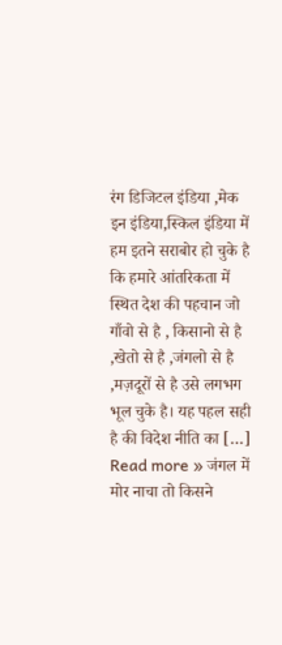रंग डिजिटल इंडिया ,मेक इन इंडिया,स्किल इंडिया में हम इतने सराबोर हो चुके है कि हमारे आंतरिकता में स्थित देश की पहचान जो गाँवो से है , किसानो से है ,खेतो से है ,जंगलो से है ,मज़दूरों से है उसे लगभग भूल चुके है। यह पहल सही है की विदेश नीति का […] Read more » जंगल में मोर नाचा तो किसने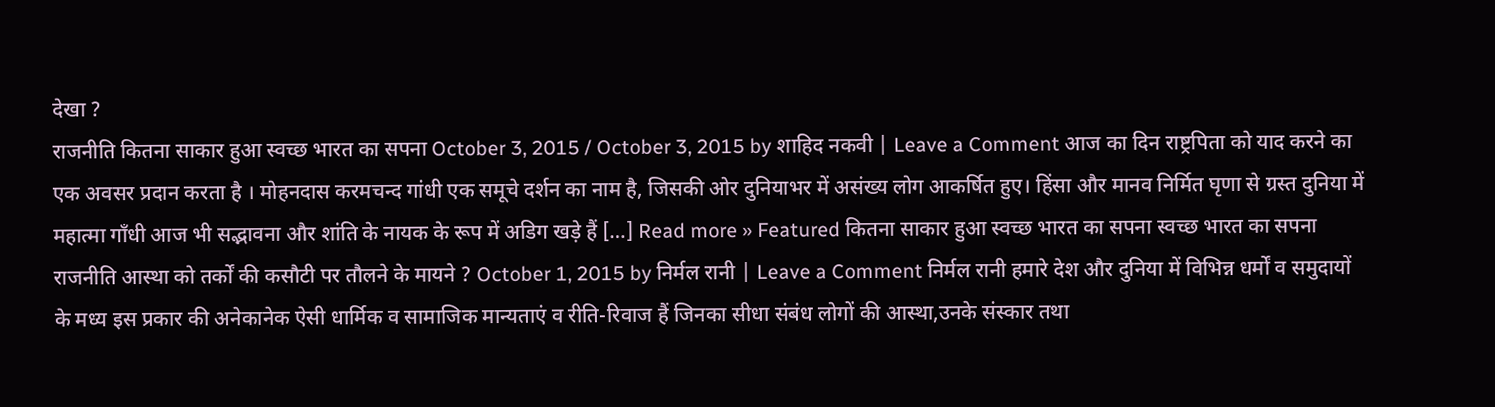देखा ?
राजनीति कितना साकार हुआ स्वच्छ भारत का सपना October 3, 2015 / October 3, 2015 by शाहिद नकवी | Leave a Comment आज का दिन राष्ट्रपिता को याद करने का एक अवसर प्रदान करता है । मोहनदास करमचन्द गांधी एक समूचे दर्शन का नाम है, जिसकी ओर दुनियाभर में असंख्य लोग आकर्षित हुए। हिंसा और मानव निर्मित घृणा से ग्रस्त दुनिया में महात्मा गाँधी आज भी सद्भावना और शांति के नायक के रूप में अडिग खड़े हैं […] Read more » Featured कितना साकार हुआ स्वच्छ भारत का सपना स्वच्छ भारत का सपना
राजनीति आस्था को तर्कों की कसौटी पर तौलने के मायने ? October 1, 2015 by निर्मल रानी | Leave a Comment निर्मल रानी हमारे देश और दुनिया में विभिन्न धर्मों व समुदायों के मध्य इस प्रकार की अनेकानेक ऐसी धार्मिक व सामाजिक मान्यताएं व रीति-रिवाज हैं जिनका सीधा संबंध लोगों की आस्था,उनके संस्कार तथा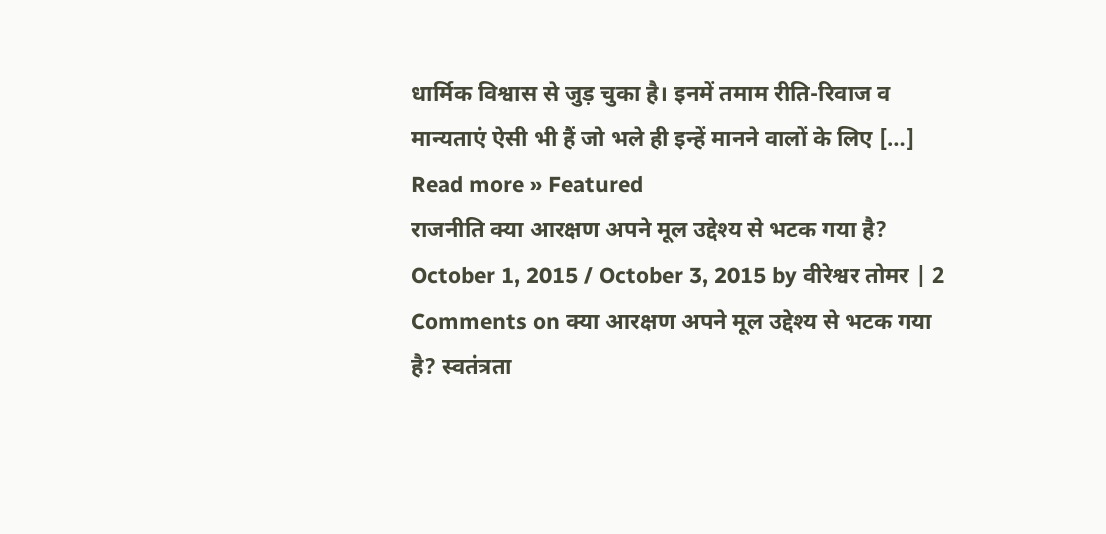धार्मिक विश्वास से जुड़ चुका है। इनमें तमाम रीति-रिवाज व मान्यताएं ऐसी भी हैं जो भले ही इन्हें मानने वालों के लिए […] Read more » Featured
राजनीति क्या आरक्षण अपने मूल उद्देश्य से भटक गया है? October 1, 2015 / October 3, 2015 by वीरेश्वर तोमर | 2 Comments on क्या आरक्षण अपने मूल उद्देश्य से भटक गया है? स्वतंत्रता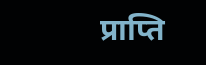प्राप्ति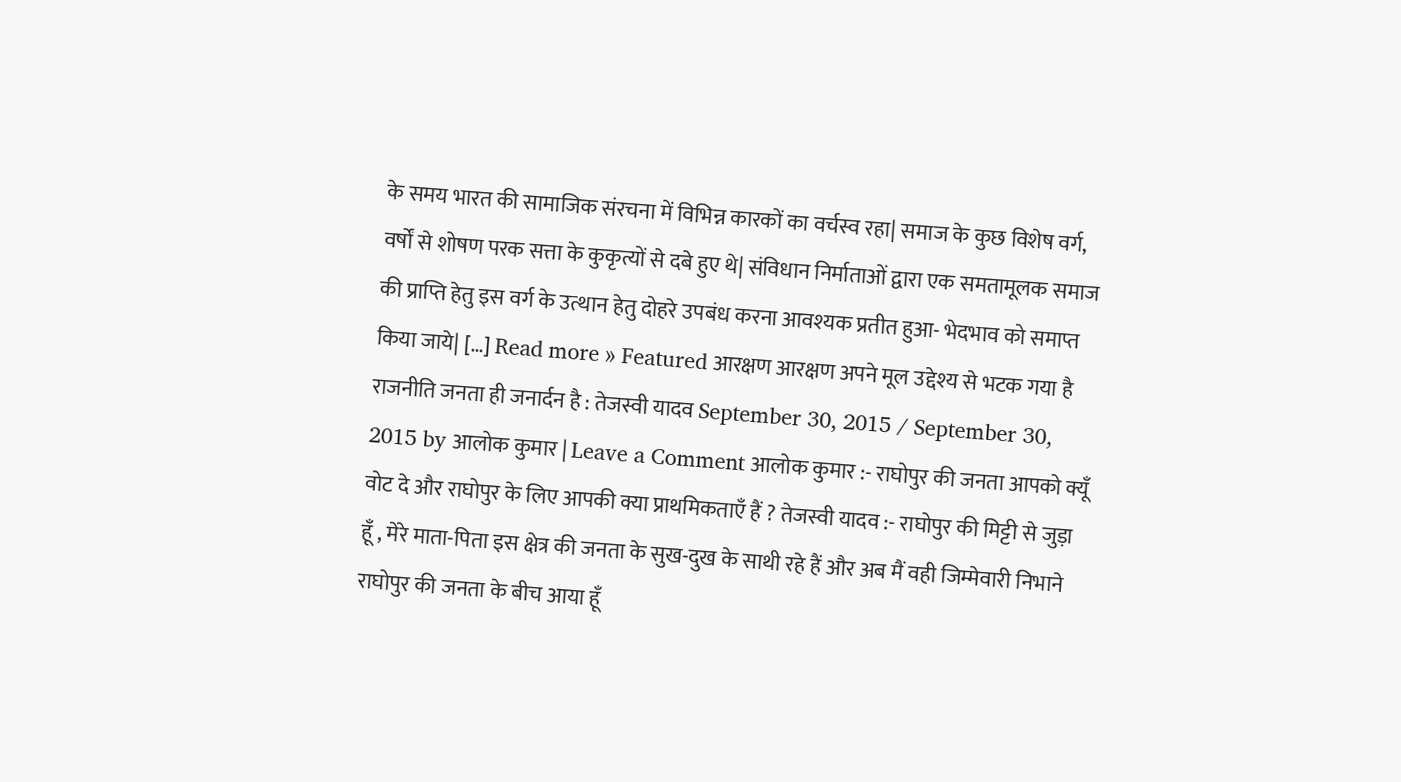के समय भारत की सामाजिक संरचना में विभिन्न कारकों का वर्चस्व रहा| समाज के कुछ विशेष वर्ग, वर्षों से शोषण परक सत्ता के कुकृत्यों से दबे हुए थे| संविधान निर्माताओं द्वारा एक समतामूलक समाज की प्राप्ति हेतु इस वर्ग के उत्थान हेतु दोहरे उपबंध करना आवश्यक प्रतीत हुआ- भेदभाव को समाप्त किया जाये| […] Read more » Featured आरक्षण आरक्षण अपने मूल उद्देश्य से भटक गया है
राजनीति जनता ही जनार्दन है : तेजस्वी यादव September 30, 2015 / September 30, 2015 by आलोक कुमार | Leave a Comment आलोक कुमार :- राघोपुर की जनता आपको क्यूँ वोट दे और राघोपुर के लिए आपकी क्या प्राथमिकताएँ हैं ? तेजस्वी यादव :- राघोपुर की मिट्टी से जुड़ा हूँ , मेरे माता-पिता इस क्षेत्र की जनता के सुख-दुख के साथी रहे हैं और अब मैं वही जिम्मेवारी निभाने राघोपुर की जनता के बीच आया हूँ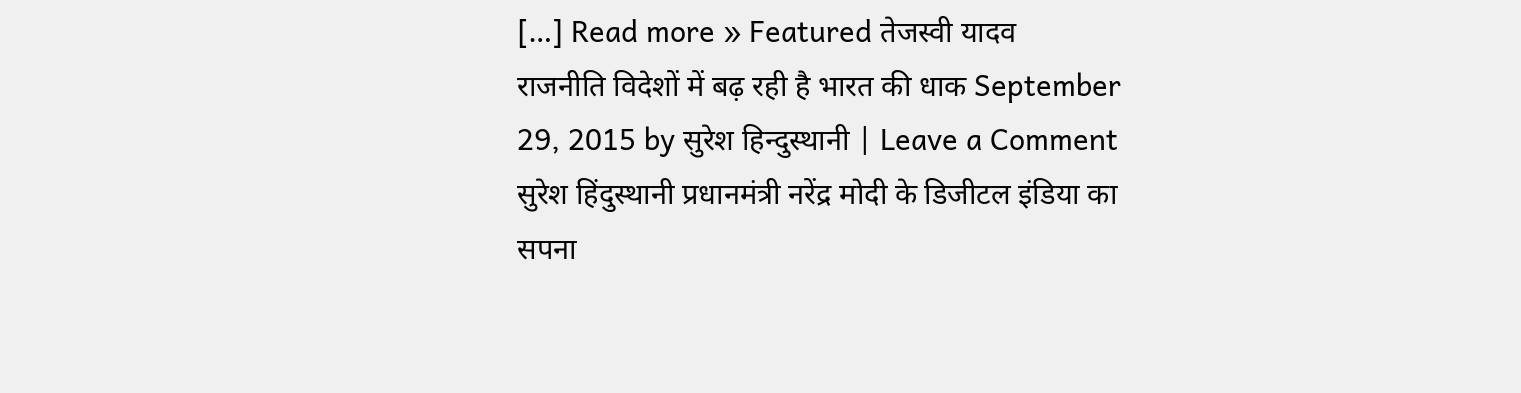[…] Read more » Featured तेजस्वी यादव
राजनीति विदेशों में बढ़ रही है भारत की धाक September 29, 2015 by सुरेश हिन्दुस्थानी | Leave a Comment सुरेश हिंदुस्थानी प्रधानमंत्री नरेंद्र मोदी के डिजीटल इंडिया का सपना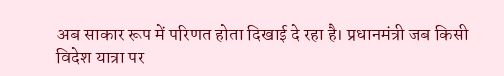अब साकार रूप में परिणत होता दिखाई दे रहा है। प्रधानमंत्री जब किसी विदेश यात्रा पर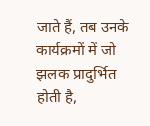जाते हैं, तब उनके कार्यक्रमों में जो झलक प्रादुर्भित होती है,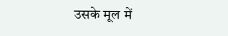उसके मूल में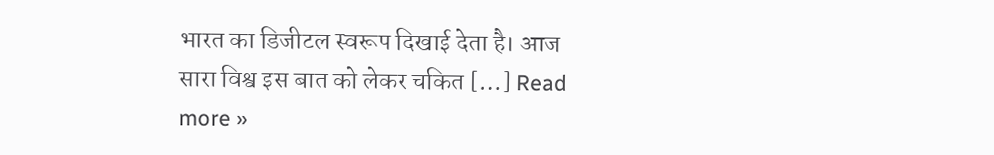भारत का डिजीटल स्वरूप दिखाई देता है। आज सारा विश्व इस बात को लेकर चकित […] Read more »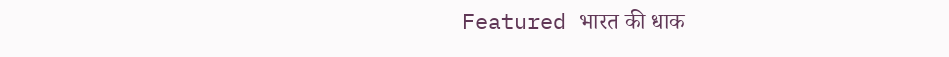Featured भारत की धाक